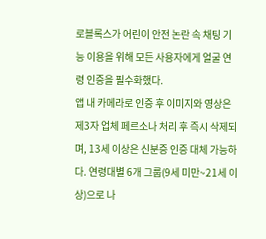로블록스가 어린이 안전 논란 속 채팅 기능 이용을 위해 모든 사용자에게 얼굴 연령 인증을 필수화했다.
앱 내 카메라로 인증 후 이미지와 영상은 제3자 업체 페르소나 처리 후 즉시 삭제되며, 13세 이상은 신분증 인증 대체 가능하다. 연령대별 6개 그룹(9세 미만~21세 이상)으로 나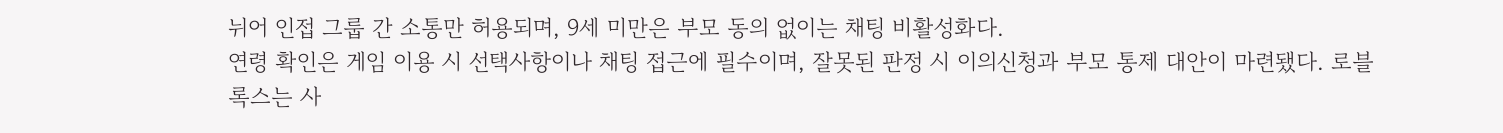뉘어 인접 그룹 간 소통만 허용되며, 9세 미만은 부모 동의 없이는 채팅 비활성화다.
연령 확인은 게임 이용 시 선택사항이나 채팅 접근에 필수이며, 잘못된 판정 시 이의신청과 부모 통제 대안이 마련됐다. 로블록스는 사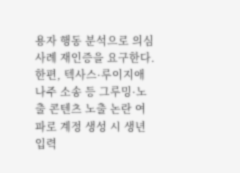용자 행동 분석으로 의심 사례 재인증을 요구한다.
한편, 텍사스·루이지애나주 소송 등 그루밍·노출 콘텐츠 노출 논란 여파로 계정 생성 시 생년 입력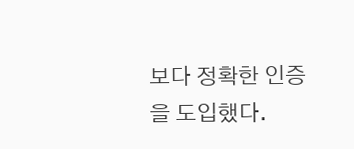보다 정확한 인증을 도입했다.